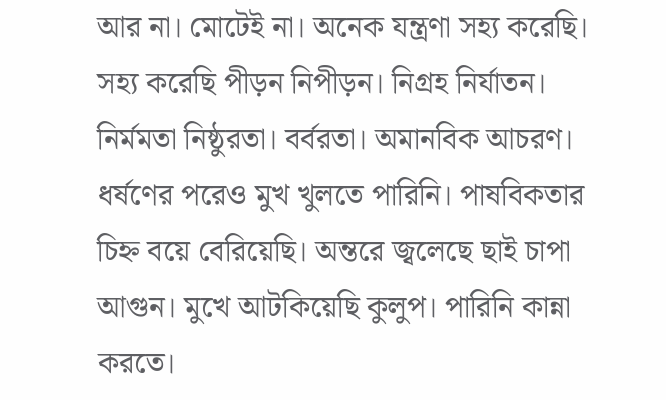আর না। মোটেই না। অনেক যন্ত্রণা সহ্য করেছি। সহ্য করেছি পীড়ন নিপীড়ন। নিগ্রহ নির্যাতন। নির্মমতা নিষ্ঠুরতা। বর্বরতা। অমানবিক আচরণ। ধর্ষণের পরেও মুখ খুলতে পারিনি। পাষবিকতার চিহ্ন বয়ে বেরিয়েছি। অন্তরে জ্বলেছে ছাই চাপা আগুন। মুখে আটকিয়েছি কুলুপ। পারিনি কান্না করতে।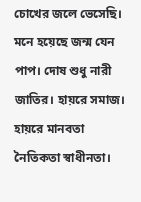চোখের জলে ভেসেছি। মনে হয়েছে জন্ম যেন পাপ। দোষ শুধু নারী জাতির। হায়রে সমাজ। হায়রে মানবতা নৈতিকতা স্বাধীনতা।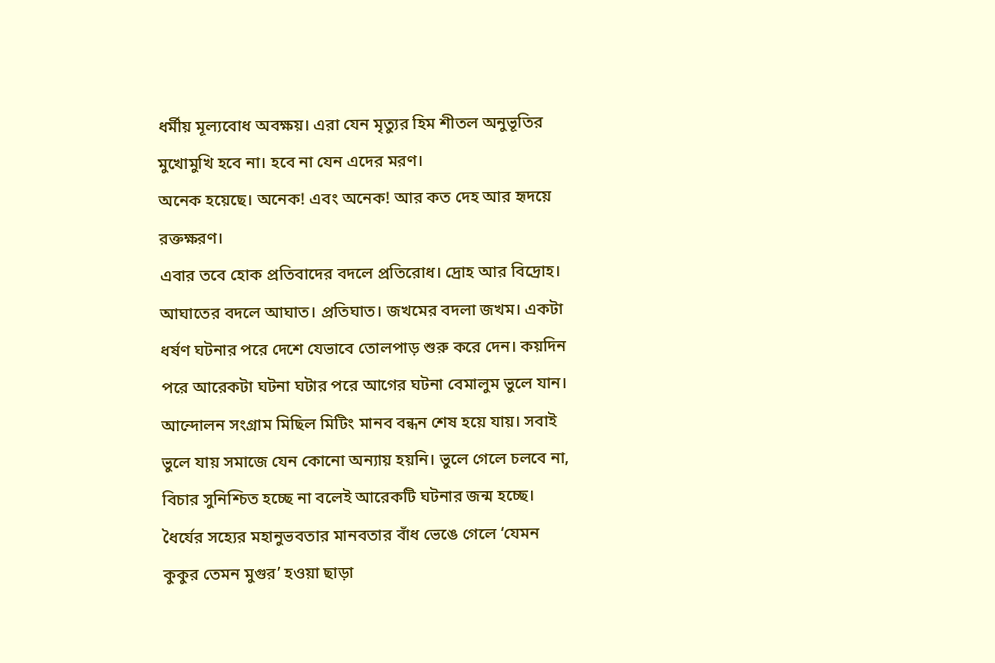ধর্মীয় মূল্যবোধ অবক্ষয়। এরা যেন মৃত্যুর হিম শীতল অনুভূতির মুখোমুখি হবে না। হবে না যেন এদের মরণ।
অনেক হয়েছে। অনেক! এবং অনেক! আর কত দেহ আর হৃদয়ে রক্তক্ষরণ।
এবার তবে হোক প্রতিবাদের বদলে প্রতিরোধ। দ্রোহ আর বিদ্রোহ। আঘাতের বদলে আঘাত। প্রতিঘাত। জখমের বদলা জখম। একটা ধর্ষণ ঘটনার পরে দেশে যেভাবে তোলপাড় শুরু করে দেন। কয়দিন পরে আরেকটা ঘটনা ঘটার পরে আগের ঘটনা বেমালুম ভুলে যান। আন্দোলন সংগ্রাম মিছিল মিটিং মানব বন্ধন শেষ হয়ে যায়। সবাই ভুলে যায় সমাজে যেন কোনো অন্যায় হয়নি। ভুলে গেলে চলবে না, বিচার সুনিশ্চিত হচ্ছে না বলেই আরেকটি ঘটনার জন্ম হচ্ছে।
ধৈর্যের সহ্যের মহানুভবতার মানবতার বাঁধ ভেঙে গেলে ‘যেমন কুকুর তেমন মুগুর’ হওয়া ছাড়া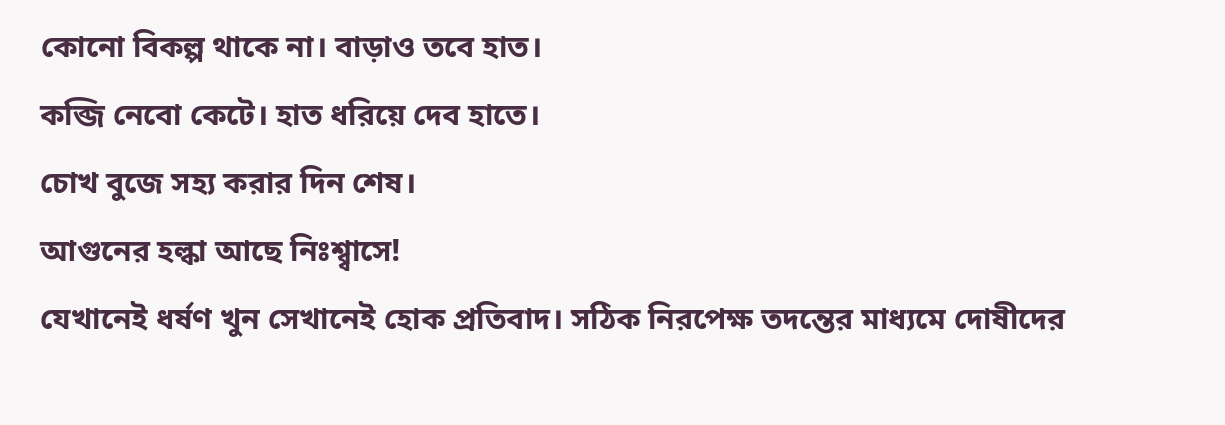কোনো বিকল্প থাকে না। বাড়াও তবে হাত।
কব্জি নেবো কেটে। হাত ধরিয়ে দেব হাতে।
চোখ বুজে সহ্য করার দিন শেষ।
আগুনের হল্কা আছে নিঃশ্ব্বাসে!
যেখানেই ধর্ষণ খুন সেখানেই হোক প্রতিবাদ। সঠিক নিরপেক্ষ তদন্তের মাধ্যমে দোষীদের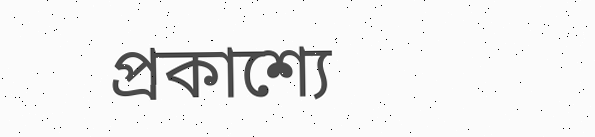প্রকাশ্যে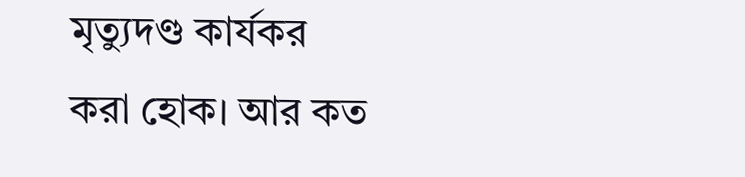মৃত্যুদণ্ড কার্যকর করা হোক। আর কত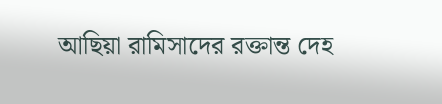আছিয়া রামিসাদের রক্তান্ত দেহ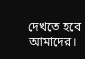দেখতে হবে আমাদের।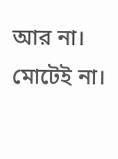আর না। মোটেই না।